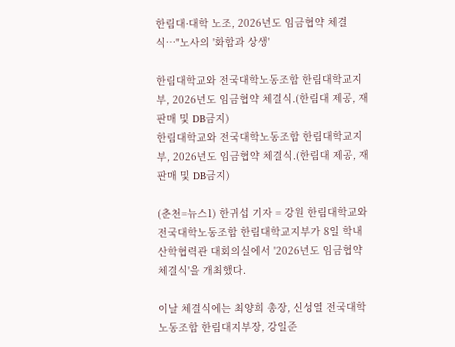한림대·대학 노조, 2026년도 임금협약 체결식…"노사의 '화합과 상생'

한림대학교와 전국대학노동조합 한림대학교지부, 2026년도 임금협약 체결식.(한림대 제공, 재판매 및 DB금지)
한림대학교와 전국대학노동조합 한림대학교지부, 2026년도 임금협약 체결식.(한림대 제공, 재판매 및 DB금지)

(춘천=뉴스1) 한귀섭 기자 = 강원 한림대학교와 전국대학노동조합 한림대학교지부가 8일 학내 산학협력관 대회의실에서 '2026년도 임금협약 체결식'을 개최했다.

이날 체결식에는 최양희 총장, 신성열 전국대학노동조합 한림대지부장, 강일준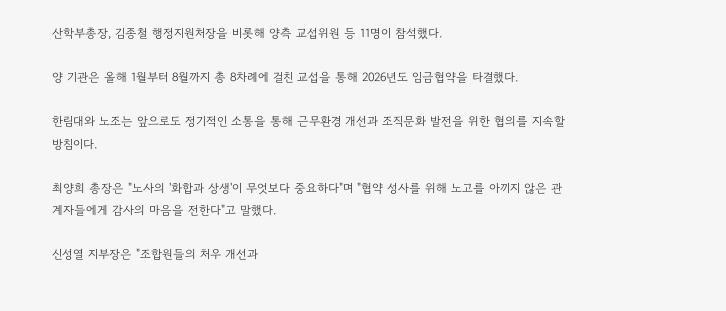산학부총장, 김종철 행정지원처장을 비롯해 양측 교섭위원 등 11명이 참석했다.

양 기관은 올해 1월부터 8월까지 총 8차례에 걸친 교섭을 통해 2026년도 임금협약을 타결했다.

한림대와 노조는 앞으로도 정기적인 소통을 통해 근무환경 개선과 조직문화 발전을 위한 협의를 지속할 방침이다.

최양희 총장은 "노사의 '화합과 상생'이 무엇보다 중요하다"며 "협약 성사를 위해 노고를 아끼지 않은 관계자들에게 감사의 마음을 전한다"고 말했다.

신성열 지부장은 "조합원들의 처우 개선과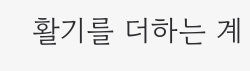활기를 더하는 계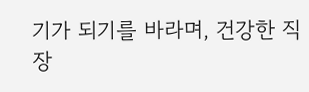기가 되기를 바라며, 건강한 직장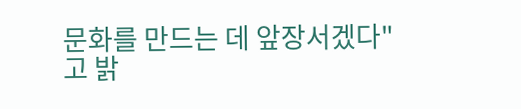문화를 만드는 데 앞장서겠다"고 밝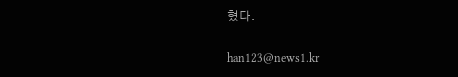혔다.

han123@news1.kr